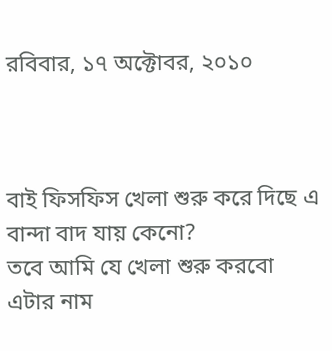রবিবার, ১৭ অক্টোবর, ২০১০



বাই ফিসফিস খেলা শুরু করে দিছে এ বান্দা বাদ যায় কেনো?
তবে আমি যে খেলা শুরু করবো এটার নাম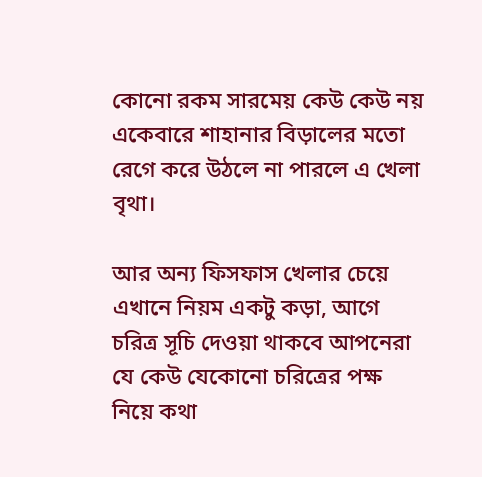কোনো রকম সারমেয় কেউ কেউ নয় একেবারে শাহানার বিড়ালের মতো রেগে করে উঠলে না পারলে এ খেলা বৃথা।

আর অন্য ফিসফাস খেলার চেয়ে এখানে নিয়ম একটু কড়া, আগে চরিত্র সূচি দেওয়া থাকবে আপনেরা যে কেউ যেকোনো চরিত্রের পক্ষ নিয়ে কথা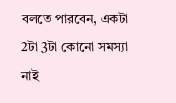বলতে পারবেন, একটা 2টা 3টা কোনো সমস্যা নাই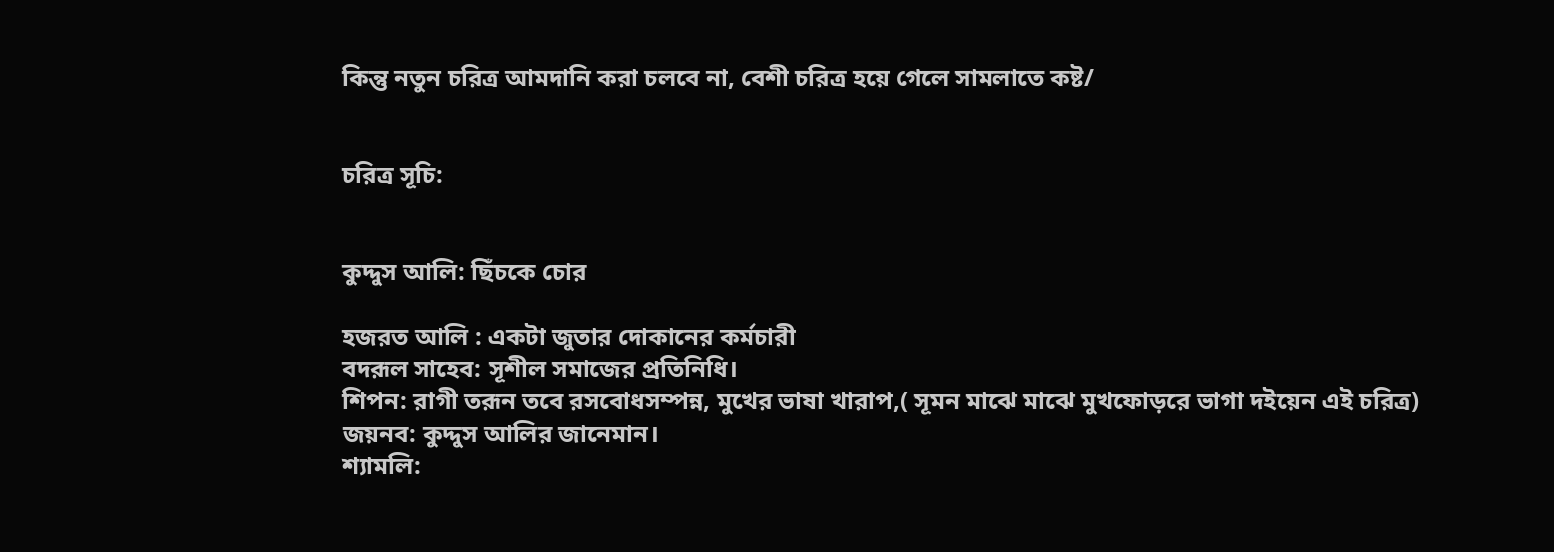কিন্তু নতুন চরিত্র আমদানি করা চলবে না, বেশী চরিত্র হয়ে গেলে সামলাতে কষ্ট/


চরিত্র সূচি:


কুদ্দুস আলি: ছিঁচকে চোর

হজরত আলি : একটা জুতার দোকানের কর্মচারী
বদরূল সাহেব: সূশীল সমাজের প্রতিনিধি।
শিপন: রাগী তরূন তবে রসবোধসম্পন্ন, মুখের ভাষা খারাপ,( সূমন মাঝে মাঝে মুখফোড়রে ভাগা দইয়েন এই চরিত্র)
জয়নব: কুদ্দুস আলির জানেমান।
শ্যামলি: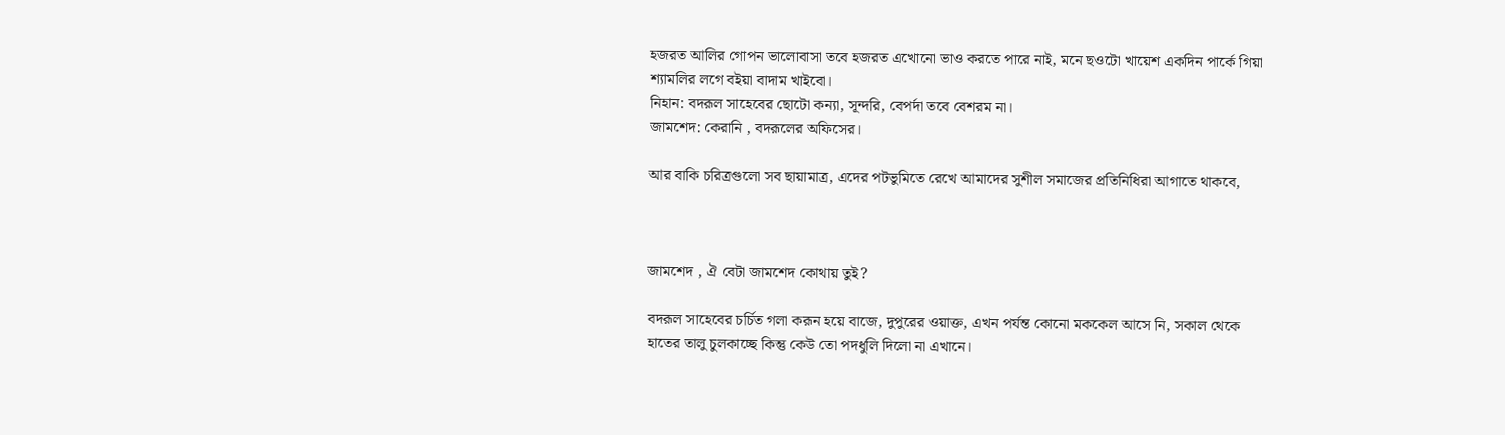হজরত আলির গোপন ভালোবাসা তবে হজরত এখোনো ভাও করতে পারে নাই, মনে ছওটো খায়েশ একদিন পার্কে গিয়া শ্যামলির লগে বইয়া বাদাম খাইবো।
নিহান: বদরূল সাহেবের ছোটো কন্যা, সূন্দরি, বেপর্দা তবে বেশরম না।
জামশেদ: কেরানি , বদরূলের অফিসের।

আর বাকি চরিত্রগুলো সব ছায়ামাত্র, এদের পটভুমিতে রেখে আমাদের সুশীল সমাজের প্রতিনিধিরা আগাতে থাকবে,



জামশেদ , ঐ বেটা জামশেদ কোথায় তুই?

বদরূল সাহেবের চর্চিত গলা করূন হয়ে বাজে, দুপুরের ওয়াক্ত, এখন পর্যন্ত কোনো মককেল আসে নি, সকাল থেকে হাতের তালু চুলকাচ্ছে কিন্তু কেউ তো পদধুলি দিলো না এখানে।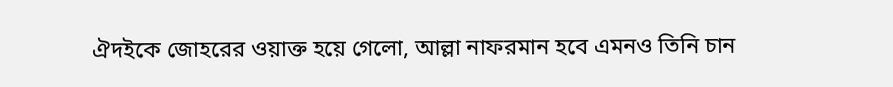ঐদইকে জোহরের ওয়াক্ত হয়ে গেলো, আল্লা নাফরমান হবে এমনও তিনি চান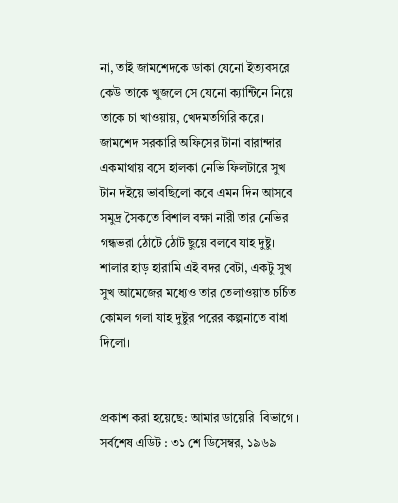না, তাই জামশেদকে ডাকা যেনো ইত্যবসরে কেউ তাকে খুজলে সে যেনো ক্যান্টিনে নিয়ে তাকে চা খাওয়ায়, খেদমতগিরি করে।
জামশেদ সরকারি অফিসের টানা বারান্দার একমাথায় বসে হালকা নেভি ফিলটারে সুখ টান দইয়ে ভাবছিলো কবে এমন দিন আসবে সমুদ্র সৈকতে বিশাল বক্ষা নারী তার নেভির গন্ধভরা ঠোটে ঠোট ছুয়ে বলবে যাহ দুষ্টু।
শালার হাড় হারামি এই বদর বেটা, একটু সুখ সুখ আমেজের মধ্যেও তার তেলাওয়াত চর্চিত কোমল গলা যাহ দুষ্টুর পরের কল্পনাতে বাধা দিলো।


প্রকাশ করা হয়েছে: আমার ডায়েরি  বিভাগে । সর্বশেষ এডিট : ৩১ শে ডিসেম্বর, ১৯৬৯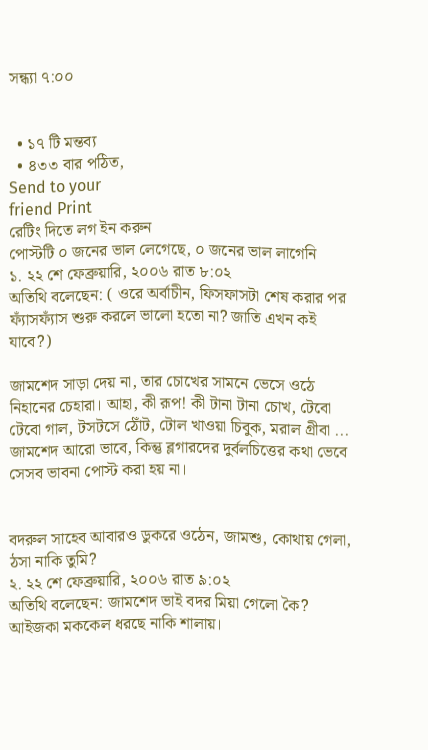সন্ধ্যা ৭:০০


  • ১৭ টি মন্তব্য
  • ৪৩৩ বার পঠিত,
Send to your
friend Print
রেটিং দিতে লগ ইন করুন
পোস্টটি ০ জনের ভাল লেগেছে, ০ জনের ভাল লাগেনি
১. ২২ শে ফেব্রুয়ারি, ২০০৬ রাত ৮:০২
অতিথি বলেছেন: ( ওরে অর্বাচীন, ফিসফাসটা শেষ করার পর ফ্যাঁসফ্যাঁস শুরু করলে ভালো হতো না? জাতি এখন কই যাবে?)

জামশেদ সাড়া দেয় না, তার চোখের সামনে ভেসে ওঠে নিহানের চেহারা। আহা, কী রূপ! কী টানা টানা চোখ, টেবো টেবো গাল, টসটসে ঠোঁট, টোল খাওয়া চিবুক, মরাল গ্রীবা ... জামশেদ আরো ভাবে, কিন্তু ব্লগারদের দুর্বলচিত্তের কথা ভেবে সেসব ভাবনা পোস্ট করা হয় না।


বদরুল সাহেব আবারও ডুকরে ওঠেন, জামশু, কোথায় গেলা, ঠসা নাকি তুমি?
২. ২২ শে ফেব্রুয়ারি, ২০০৬ রাত ৯:০২
অতিথি বলেছেন: জামশেদ ভাই বদর মিয়া গেলো কৈ? আইজকা মককেল ধরছে নাকি শালায়।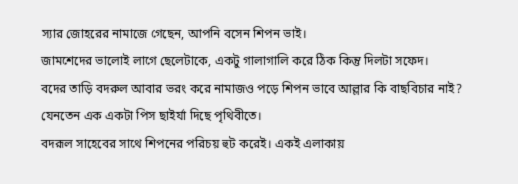স্যার জোহরের নামাজে গেছেন, আপনি বসেন শিপন ভাই।
জামশেদের ভালোই লাগে ছেলেটাকে, একটু গালাগালি করে ঠিক কিন্তু দিলটা সফেদ।
বদের তাড়ি বদরুল আবার ভরং করে নামাজও পড়ে শিপন ভাবে আল্লার কি বাছবিচার নাই? যেনতেন এক একটা পিস ছাইর্যা দিছে পৃথিবীতে।
বদরূল সাহেবের সাথে শিপনের পরিচয় হুট করেই। একই এলাকায়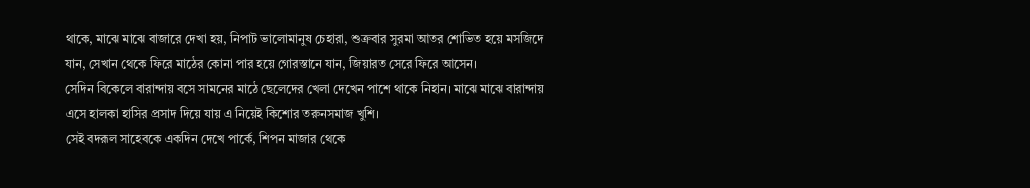থাকে, মাঝে মাঝে বাজারে দেখা হয়, নিপাট ভালোমানুষ চেহারা, শুক্রবার সুরমা আতর শোভিত হয়ে মসজিদে যান, সেখান থেকে ফিরে মাঠের কোনা পার হয়ে গোরস্তানে যান, জিয়ারত সেরে ফিরে আসেন।
সেদিন বিকেলে বারান্দায় বসে সামনের মাঠে ছেলেদের খেলা দেখেন পাশে থাকে নিহান। মাঝে মাঝে বারান্দায় এসে হালকা হাসির প্রসাদ দিয়ে যায় এ নিয়েই কিশোর তরুনসমাজ খুশি।
সেই বদরূল সাহেবকে একদিন দেখে পার্কে, শিপন মাজার থেকে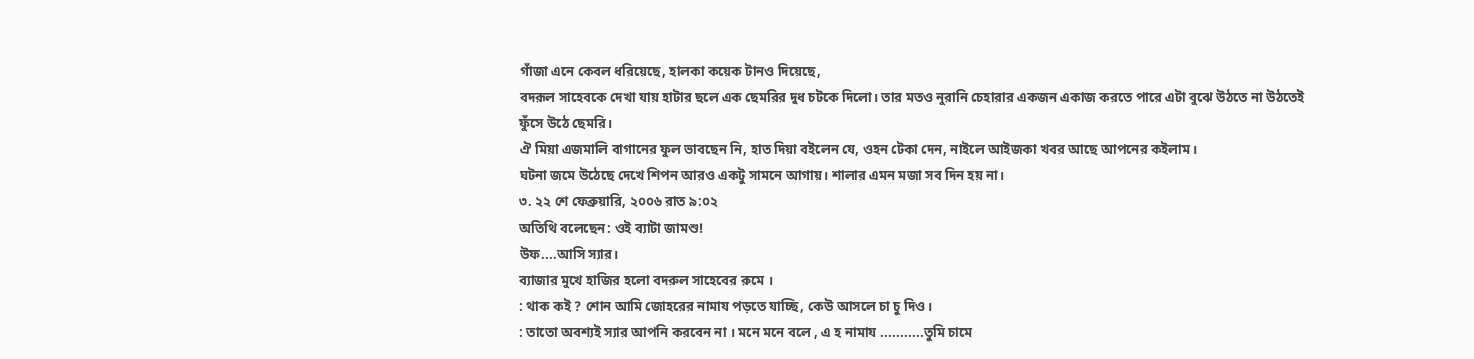গাঁজা এনে কেবল ধরিয়েছে, হালকা কয়েক টানও দিয়েছে,
বদরূল সাহেবকে দেখা যায় হাটার ছলে এক ছেমরির দুধ চটকে দিলো। তার মতও নুরানি চেহারার একজন একাজ করতে পারে এটা বুঝে উঠতে না উঠতেই ফুঁসে উঠে ছেমরি।
ঐ মিয়া এজমালি বাগানের ফুল ভাবছেন নি, হাত দিয়া বইলেন যে, ওহন টেকা দেন, নাইলে আইজকা খবর আছে আপনের কইলাম।
ঘটনা জমে উঠেছে দেখে শিপন আরও একটু সামনে আগায়। শালার এমন মজা সব দিন হয় না।
৩. ২২ শে ফেব্রুয়ারি, ২০০৬ রাত ৯:০২
অতিথি বলেছেন: ওই ব্যাটা জামশু!
উফ....আসি স্যার।
ব্যাজার মুখে হাজির হলো বদরুল সাহেবের রুমে ।
: থাক কই ? শোন আমি জোহরের নামায পড়তে যাচ্ছি, কেউ আসলে চা চু দিও।
: তাতো অবশ্যই স্যার আপনি করবেন না । মনে মনে বলে , এ হ নামায ...........তুমি চামে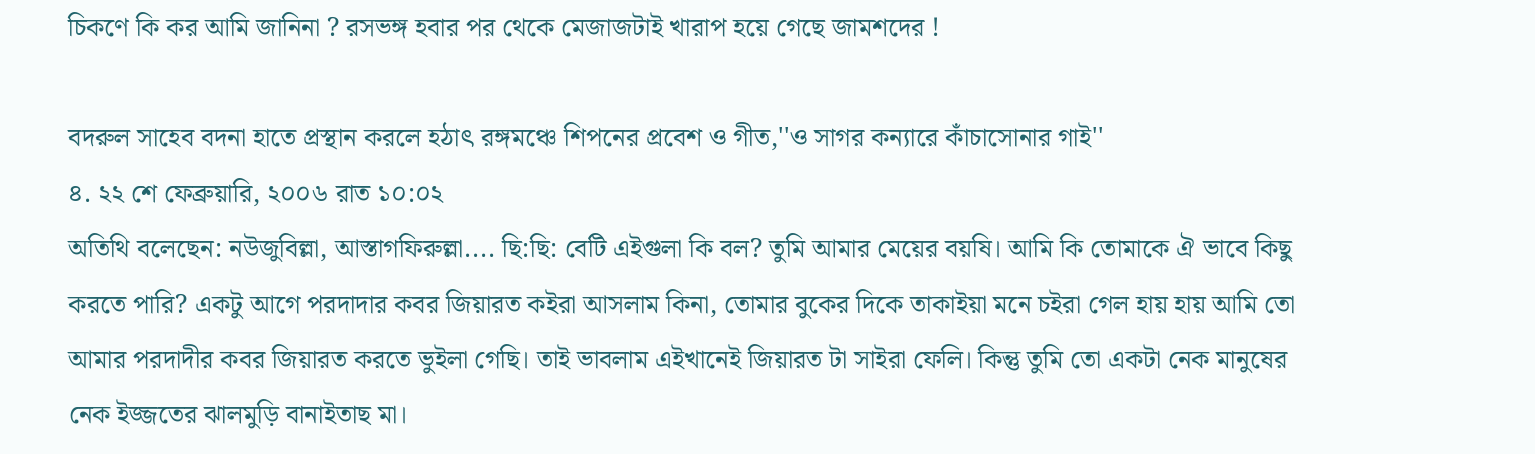চিকণে কি কর আমি জানিনা ? রসভঙ্গ হবার পর থেকে মেজাজটাই খারাপ হয়ে গেছে জামশদের !

বদরুল সাহেব বদনা হাতে প্রস্থান করলে হঠাৎ রঙ্গমঞ্চে শিপনের প্রবেশ ও গীত,''ও সাগর কন্যারে কাঁচাসোনার গাই''
৪. ২২ শে ফেব্রুয়ারি, ২০০৬ রাত ১০:০২
অতিথি বলেছেন: নউজুবিল্লা, আস্তাগফিরুল্লা.... ছি:ছি: বেটি এইগুলা কি বল? তুমি আমার মেয়ের বয়ষি। আমি কি তোমাকে ঐ ভাবে কিছু করতে পারি? একটু আগে পরদাদার কবর জিয়ারত কইরা আসলাম কিনা, তোমার বুকের দিকে তাকাইয়া মনে চইরা গেল হায় হায় আমি তো আমার পরদাদীর কবর জিয়ারত করতে ভুইলা গেছি। তাই ভাবলাম এইখানেই জিয়ারত টা সাইরা ফেলি। কিন্তু তুমি তো একটা নেক মানুষের নেক ইজ্জতের ঝালমুড়ি বানাইতাছ মা।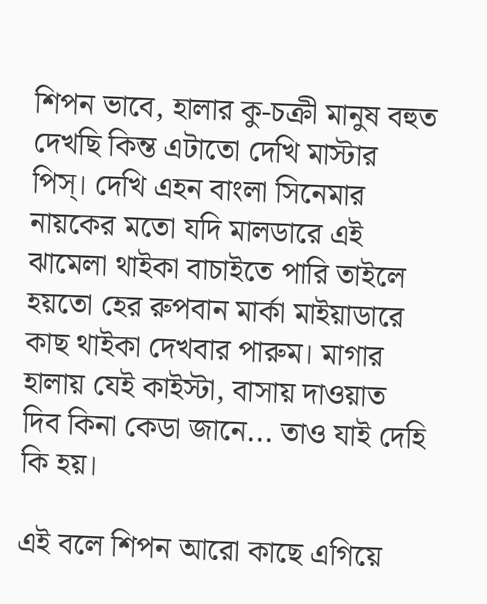শিপন ভাবে, হালার কু-চক্রী মানুষ বহুত দেখছি কিন্ত এটাতো দেখি মাস্টার পিস্। দেখি এহন বাংলা সিনেমার নায়কের মতো যদি মালডারে এই ঝামেলা থাইকা বাচাইতে পারি তাইলে হয়তো হের রুপবান মার্কা মাইয়াডারে কাছ থাইকা দেখবার পারুম। মাগার হালায় যেই কাইস্টা, বাসায় দাওয়াত দিব কিনা কেডা জানে... তাও যাই দেহি কি হয়।

এই বলে শিপন আরো কাছে এগিয়ে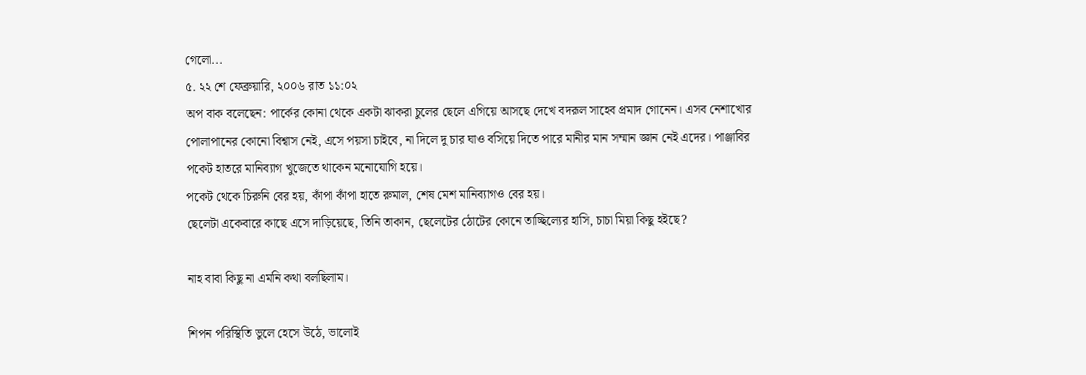গেলো...
৫. ২২ শে ফেব্রুয়ারি, ২০০৬ রাত ১১:০২
অপ বাক বলেছেন: পার্কের কোনা থেকে একটা ঝাকরা চুলের ছেলে এগিয়ে আসছে দেখে বদরূল সাহেব প্রমাদ গোনেন। এসব নেশাখোর পোলাপানের কোনো বিশ্বাস নেই, এসে পয়সা চাইবে, না দিলে দু চার ঘাও বসিয়ে দিতে পারে মানীর মান সম্মান জ্ঞান নেই এদের। পাঞ্জাবির পকেট হাতরে মানিব্যাগ খুজেতে থাকেন মনোযোগি হয়ে।
পকেট থেকে চিরুনি বের হয়, কাঁপা কাঁপা হাতে রুমাল, শেষ মেশ মানিব্যাগও বের হয়।
ছেলেটা একেবারে কাছে এসে দাড়িয়েছে, তিনি তাকান, ছেলেটের ঠোটের কোনে তাচ্ছিল্যের হাসি, চাচা মিয়া কিছু হইছে?

নাহ বাবা কিছু না এমনি কথা বলছিলাম।

শিপন পরিস্থিতি ভুলে হেসে উঠে, ভালোই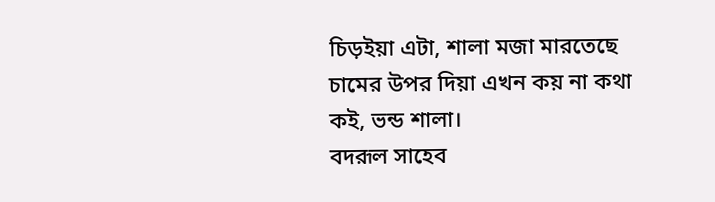চিড়ইয়া এটা, শালা মজা মারতেছে চামের উপর দিয়া এখন কয় না কথা কই, ভন্ড শালা।
বদরূল সাহেব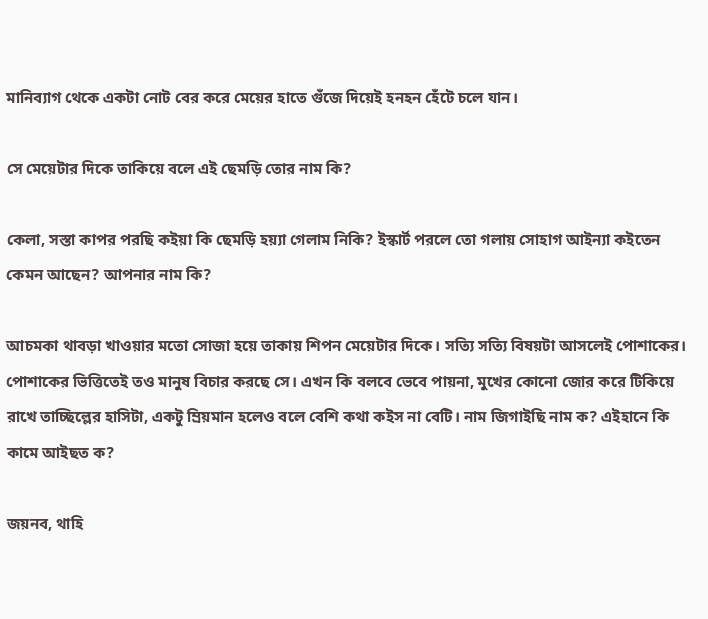মানিব্যাগ থেকে একটা নোট বের করে মেয়ের হাতে গুঁজে দিয়েই হনহন হেঁটে চলে যান।

সে মেয়েটার দিকে তাকিয়ে বলে এই ছেমড়ি তোর নাম কি?

কেলা, সস্তা কাপর পরছি কইয়া কি ছেমড়ি হয়্যা গেলাম নিকি? ইস্কার্ট পরলে তো গলায় সোহাগ আইন্যা কইতেন কেমন আছেন? আপনার নাম কি?

আচমকা থাবড়া খাওয়ার মতো সোজা হয়ে তাকায় শিপন মেয়েটার দিকে। সত্যি সত্যি বিষয়টা আসলেই পোশাকের। পোশাকের ভিত্তিতেই তও মানুষ বিচার করছে সে। এখন কি বলবে ভেবে পায়না, মুখের কোনো জোর করে টিকিয়ে রাখে তাচ্ছিল্লের হাসিটা, একটু ম্রিয়মান হলেও বলে বেশি কথা কইস না বেটি। নাম জিগাইছি নাম ক? এইহানে কি কামে আইছত ক?

জয়নব, থাহি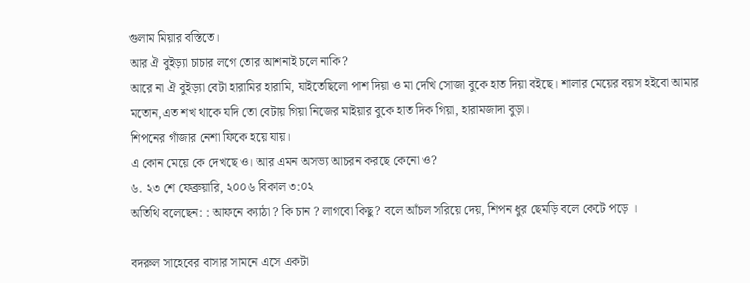গুলাম মিয়ার বস্তিতে।
আর ঐ বুইড়্যা চাচার লগে তোর আশনাই চলে নাকি?
আরে না ঐ বুইড়্যা বেটা হারামির হারামি, যাইতেছিলো পাশ দিয়া ও মা দেখি সোজা বুকে হাত দিয়া বইছে। শালার মেয়ের বয়স হইবো আমার মতোন,এত শখ থাকে যদি তো বেটায় গিয়া নিজের মাইয়ার বুকে হাত দিক গিয়া, হারামজাদা বুড়া।
শিপনের গাঁজার নেশা ফিকে হয়ে যায়।
এ কোন মেয়ে কে দেখছে ও। আর এমন অসভ্য আচরন করছে কেনো ও?
৬. ২৩ শে ফেব্রুয়ারি, ২০০৬ বিকাল ৩:০২
অতিথি বলেছেন: : আফনে ক্যাঠা ? কি চান ? লাগবো কিছু? বলে আঁচল সরিয়ে দেয়, শিপন ধুর ছেমড়ি বলে কেটে পড়ে ।

বদরুল সাহেবের বাসার সামনে এসে একটা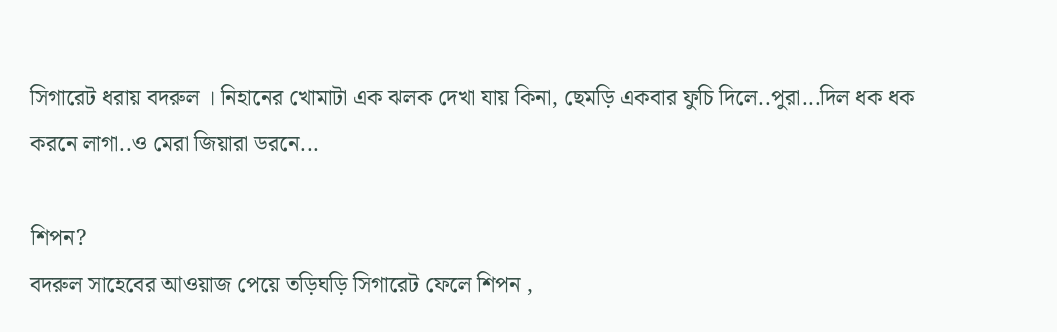সিগারেট ধরায় বদরুল । নিহানের খোমাটা এক ঝলক দেখা যায় কিনা, ছেমড়ি একবার ফুচি দিলে..পুরা...দিল ধক ধক করনে লাগা..ও মেরা জিয়ারা ডরনে...

শিপন?
বদরুল সাহেবের আওয়াজ পেয়ে তড়িঘড়ি সিগারেট ফেলে শিপন ,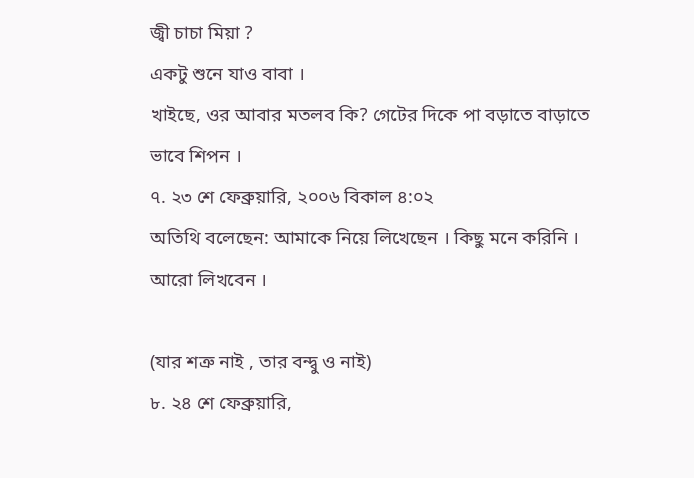জ্বী চাচা মিয়া ?
একটু শুনে যাও বাবা ।
খাইছে, ওর আবার মতলব কি? গেটের দিকে পা বড়াতে বাড়াতে ভাবে শিপন ।
৭. ২৩ শে ফেব্রুয়ারি, ২০০৬ বিকাল ৪:০২
অতিথি বলেছেন: আমাকে নিয়ে লিখেছেন । কিছু মনে করিনি । আরো লিখবেন ।

(যার শত্রু নাই , তার বন্দ্বু ও নাই)
৮. ২৪ শে ফেব্রুয়ারি,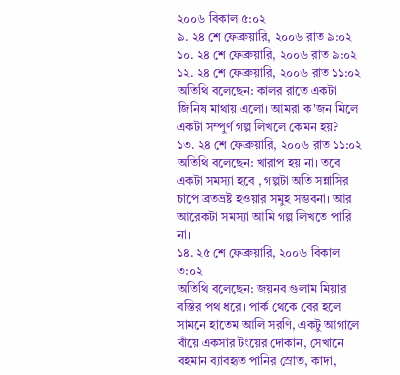২০০৬ বিকাল ৫:০২
৯. ২৪ শে ফেব্রুয়ারি, ২০০৬ রাত ৯:০২
১০. ২৪ শে ফেব্রুয়ারি, ২০০৬ রাত ৯:০২
১২. ২৪ শে ফেব্রুয়ারি, ২০০৬ রাত ১১:০২
অতিথি বলেছেন: কালর রাতে একটা জিনিষ মাথায় এলো। আমরা ক'জন মিলে একটা সম্পুর্ণ গল্প লিখলে কেমন হয়?
১৩. ২৪ শে ফেব্রুয়ারি, ২০০৬ রাত ১১:০২
অতিথি বলেছেন: খারাপ হয় না। তবে একটা সমস্যা হবে , গল্পটা অতি সন্নাসির চাপে ব্রতভ্রষ্ট হওয়ার সমুহ সম্ভবনা। আর আরেকটা সমস্যা আমি গল্প লিখতে পারি না।
১৪. ২৫ শে ফেব্রুয়ারি, ২০০৬ বিকাল ৩:০২
অতিথি বলেছেন: জয়নব গুলাম মিয়ার বস্তির পথ ধরে। পার্ক থেকে বের হলে সামনে হাতেম আলি সরণি, একটু আগালে বাঁয়ে একসার টংয়ের দোকান, সেখানে বহমান ব্যাবহৃত পানির স্রোত, কাদা,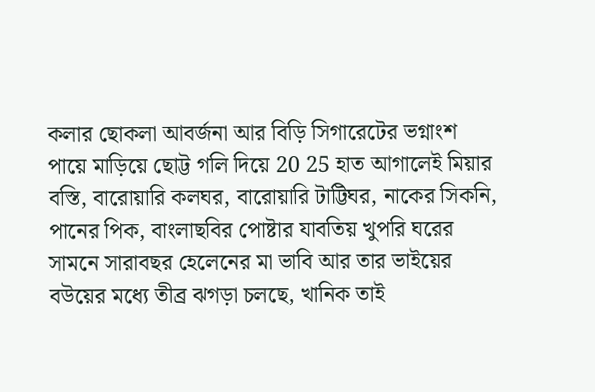কলার ছোকলা আবর্জনা আর বিড়ি সিগারেটের ভগ্নাংশ পায়ে মাড়িয়ে ছোট্ট গলি দিয়ে 20 25 হাত আগালেই মিয়ার বস্তি, বারোয়ারি কলঘর, বারোয়ারি টাট্টিঘর, নাকের সিকনি, পানের পিক, বাংলাছবির পোষ্টার যাবতিয় খুপরি ঘরের সামনে সারাবছর হেলেনের মা ভাবি আর তার ভাইয়ের বউয়ের মধ্যে তীব্র ঝগড়া চলছে, খানিক তাই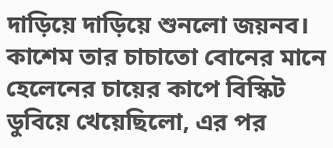দাড়িয়ে দাড়িয়ে শুনলো জয়নব। কাশেম তার চাচাতো বোনের মানে হেলেনের চায়ের কাপে বিস্কিট ডুবিয়ে খেয়েছিলো, এর পর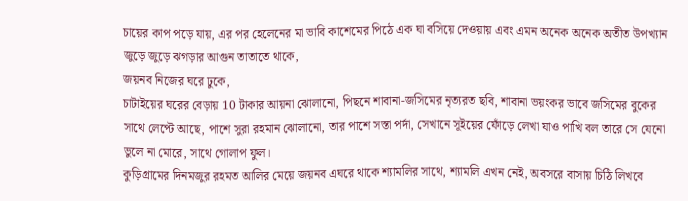চায়ের কাপ পড়ে যায়, এর পর হেলেনের মা ভাবি কাশেমের পিঠে এক ঘা বসিয়ে দেওয়ায় এবং এমন অনেক অনেক অতীত উপখ্যান জুড়ে জুড়ে ঝগড়ার আগুন তাতাতে থাকে,
জয়নব নিজের ঘরে ঢুকে,
চাটাইয়ের ঘরের বেড়ায় 10 টাকার আয়না ঝোলানো, পিছনে শাবানা-জসিমের নৃত্যরত ছবি, শাবানা ভয়ংকর ভাবে জসিমের বুকের সাথে লেপ্টে আছে, পাশে সুরা রহমান ঝোলানো, তার পাশে সস্তা পর্দা, সেখানে সূইয়ের ফোঁড়ে লেখা যাও পাখি বল তারে সে যেনো ভুলে না মোরে, সাথে গোলাপ ফুল।
কুড়িগ্রামের দিনমজুর রহমত আলির মেয়ে জয়নব এঘরে থাকে শ্যামলির সাথে, শ্যামলি এখন নেই, অবসরে বাসায় চিঠি লিখবে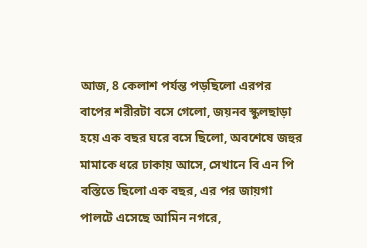আজ, 8 কেলাশ পর্যন্ত পড়ছিলো এরপর বাপের শরীরটা বসে গেলো, জয়নব স্কুলছাড়া হয়ে এক বছর ঘরে বসে ছিলো, অবশেষে জহুর মামাকে ধরে ঢাকায় আসে, সেখানে বি এন পি বস্তিতে ছিলো এক বছর, এর পর জায়গা পালটে এসেছে আমিন নগরে,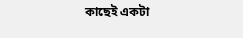কাছেই একটা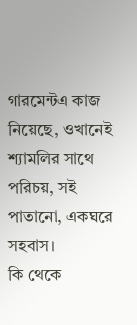গারমেন্টএ কাজ নিয়েছে, ওখানেই শ্যামলির সাথে পরিচয়, সই পাতানো, একঘরে সহবাস।
কি থেকে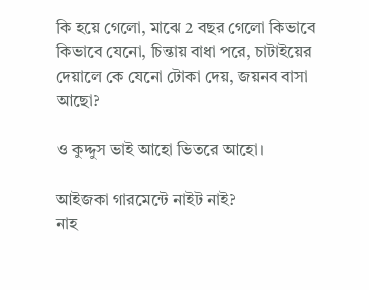কি হয়ে গেলো, মাঝে 2 বছর গেলো কিভাবে কিভাবে যেনো, চিন্তায় বাধা পরে, চাটাইয়ের দেয়ালে কে যেনো টোকা দেয়, জয়নব বাসা আছো?

ও কুদ্দুস ভাই আহো ভিতরে আহো।

আইজকা গারমেন্টে নাইট নাই?
নাহ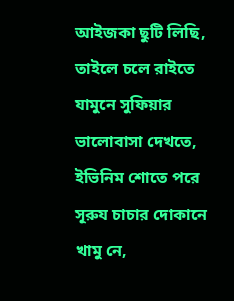আইজকা ছুটি লিছি,
তাইলে চলে রাইতে যামুনে সুফিয়ার ভালোবাসা দেখতে, ইভিনিম শোতে পরে সূরুয চাচার দোকানে খামু নে,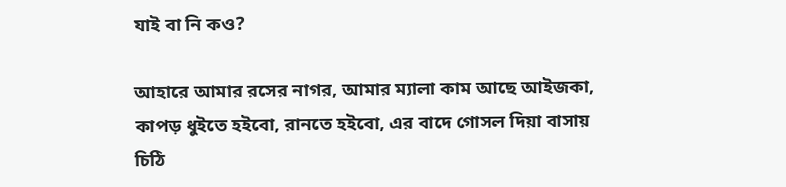যাই বা নি কও?

আহারে আমার রসের নাগর, আমার ম্যালা কাম আছে আইজকা, কাপড় ধুইতে হইবো, রানতে হইবো, এর বাদে গোসল দিয়া বাসায় চিঠি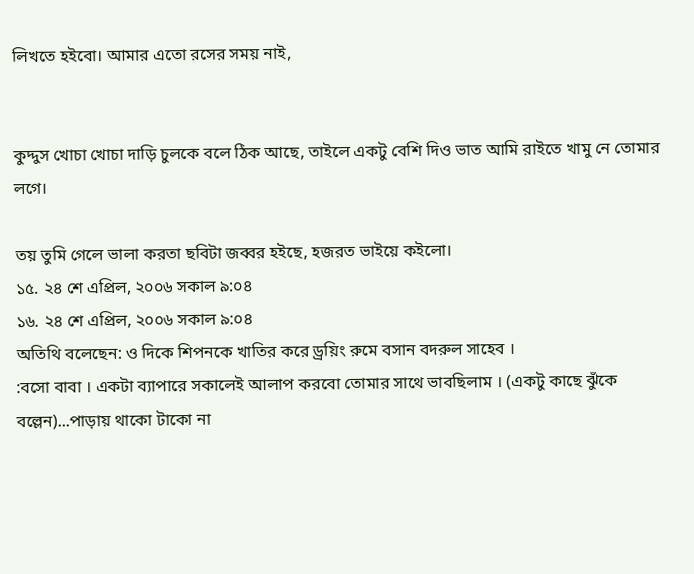লিখতে হইবো। আমার এতো রসের সময় নাই,


কুদ্দুস খোচা খোচা দাড়ি চুলকে বলে ঠিক আছে, তাইলে একটু বেশি দিও ভাত আমি রাইতে খামু নে তোমার লগে।

তয় তুমি গেলে ভালা করতা ছবিটা জব্বর হইছে, হজরত ভাইয়ে কইলো।
১৫. ২৪ শে এপ্রিল, ২০০৬ সকাল ৯:০৪
১৬. ২৪ শে এপ্রিল, ২০০৬ সকাল ৯:০৪
অতিথি বলেছেন: ও দিকে শিপনকে খাতির করে ড্রয়িং রুমে বসান বদরুল সাহেব ।
:বসো বাবা । একটা ব্যাপারে সকালেই আলাপ করবো তোমার সাথে ভাবছিলাম । (একটু কাছে ঝুঁকে বল্লেন)...পাড়ায় থাকো টাকো না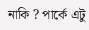নাকি ? পার্কে এটু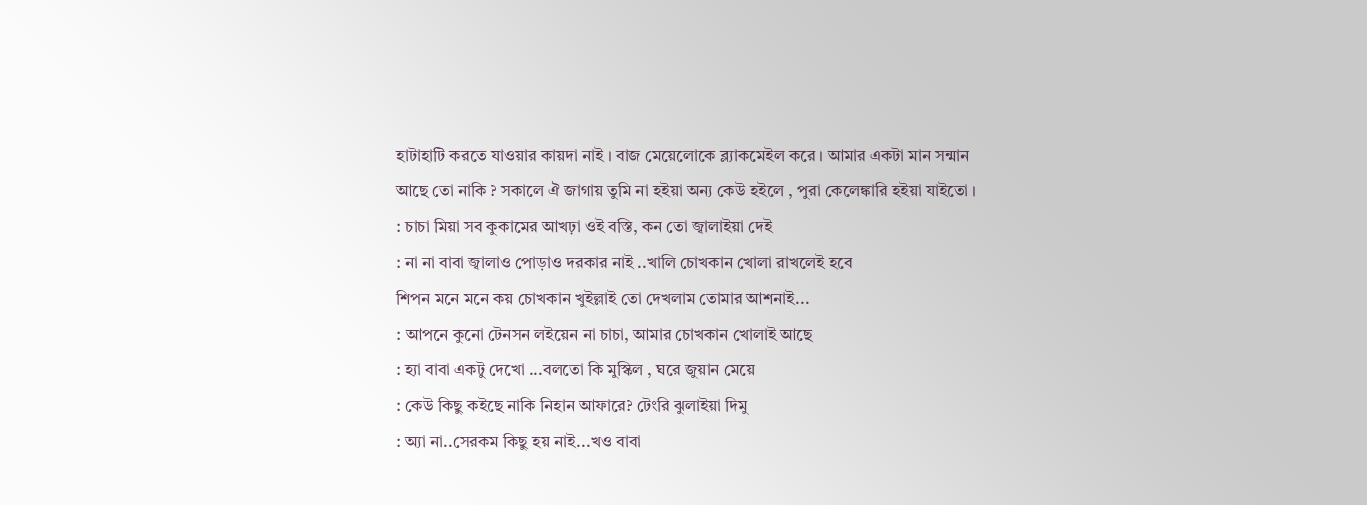হাটাহাটি করতে যাওয়ার কায়দা নাই । বাজ মেয়েলোকে ব্ল্যাকমেইল করে । আমার একটা মান সন্মান আছে তো নাকি ? সকালে ঐ জাগায় তুমি না হইয়া অন্য কেউ হইলে , পুরা কেলেঙ্কারি হইয়া যাইতো ।
: চাচা মিয়া সব কুকামের আখঢ়া ওই বস্তি, কন তো জ্বালাইয়া দেই
: না না বাবা জ্বালাও পোড়াও দরকার নাই ..খালি চোখকান খোলা রাখলেই হবে
শিপন মনে মনে কয় চোখকান খুইল্লাই তো দেখলাম তোমার আশনাই...
: আপনে কুনো টেনসন লইয়েন না চাচা, আমার চোখকান খোলাই আছে
: হ্যা বাবা একটু দেখো ...বলতো কি মুস্কিল , ঘরে জুয়ান মেয়ে
: কেউ কিছু কইছে নাকি নিহান আফারে? টেংরি ঝুলাইয়া দিমু
: অ্যা না..সেরকম কিছু হয় নাই...খও বাবা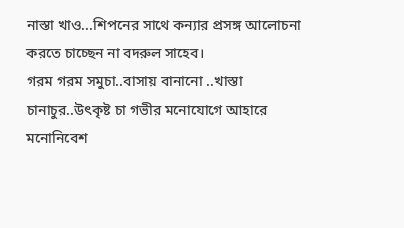নাস্তা খাও...শিপনের সাথে কন্যার প্রসঙ্গ আলোচনা করতে চাচ্ছেন না বদরুল সাহেব।
গরম গরম সমুচা..বাসায় বানানো ..খাস্তা চানাচুর..উৎকৃষ্ট চা গভীর মনোযোগে আহারে মনোনিবেশ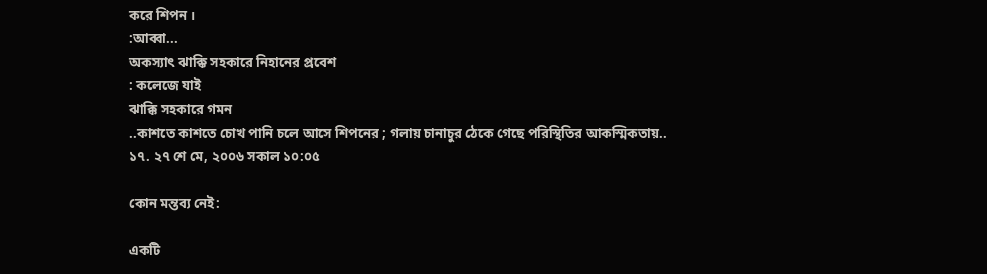করে শিপন ।
:আব্বা...
অকস্যাৎ ঝাক্কি সহকারে নিহানের প্রবেশ
: কলেজে যাই
ঝাক্কি সহকারে গমন
..কাশতে কাশতে চোখ পানি চলে আসে শিপনের ; গলায় চানাচুর ঠেকে গেছে পরিস্থিতির আকস্মিকতায়..
১৭. ২৭ শে মে, ২০০৬ সকাল ১০:০৫

কোন মন্তব্য নেই:

একটি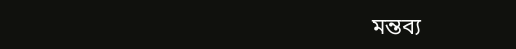মন্তব্য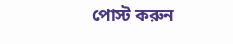পোস্ট করুন